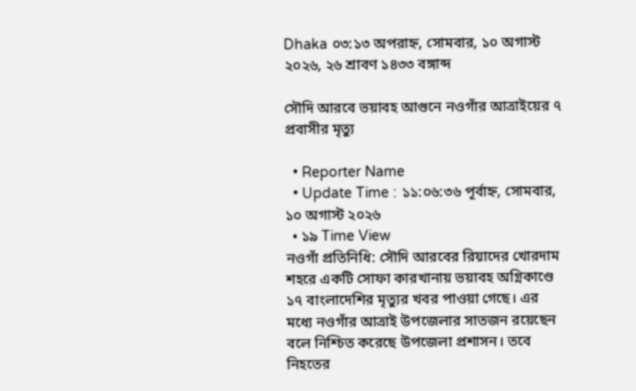Dhaka ০৩:১৩ অপরাহ্ন, সোমবার, ১০ অগাস্ট ২০২৬, ২৬ শ্রাবণ ১৪৩৩ বঙ্গাব্দ

সৌদি আরবে ভয়াবহ আগুনে নওগাঁর আত্রাইয়ের ৭ প্রবাসীর মৃত্যু

  • Reporter Name
  • Update Time : ১১:০৬:৩৬ পূর্বাহ্ন, সোমবার, ১০ অগাস্ট ২০২৬
  • ১৯ Time View
নওগাঁ প্রতিনিধি: সৌদি আরবের রিয়াদের খোরদাম শহরে একটি সোফা কারখানায় ভয়াবহ অগ্নিকাণ্ডে ১৭ বাংলাদেশির মৃত্যুর খবর পাওয়া গেছে। এর মধ্যে নওগাঁর আত্রাই উপজেলার সাতজন রয়েছেন বলে নিশ্চিত করেছে উপজেলা প্রশাসন। তবে নিহতের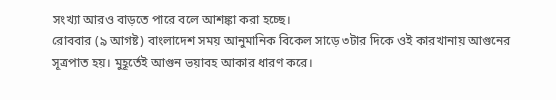সংখ্যা আরও বাড়তে পারে বলে আশঙ্কা করা হচ্ছে।
রোববার (৯ আগষ্ট) বাংলাদেশ সময় আনুমানিক বিকেল সাড়ে ৩টার দিকে ওই কারখানায় আগুনের সূত্রপাত হয়। মুহূর্তেই আগুন ভয়াবহ আকার ধারণ করে।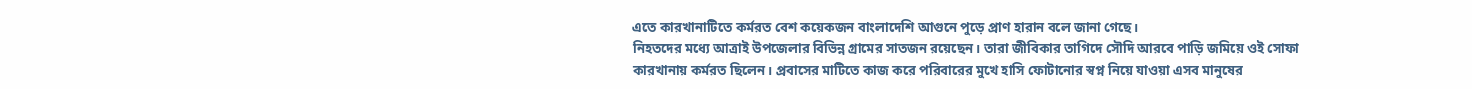এতে কারখানাটিতে কর্মরত বেশ কয়েকজন বাংলাদেশি আগুনে পুড়ে প্রাণ হারান বলে জানা গেছে।
নিহতদের মধ্যে আত্রাই উপজেলার বিভিন্ন গ্রামের সাতজন রয়েছেন। তারা জীবিকার তাগিদে সৌদি আরবে পাড়ি জমিয়ে ওই সোফা কারখানায় কর্মরত ছিলেন। প্রবাসের মাটিতে কাজ করে পরিবারের মুখে হাসি ফোটানোর স্বপ্ন নিয়ে যাওয়া এসব মানুষের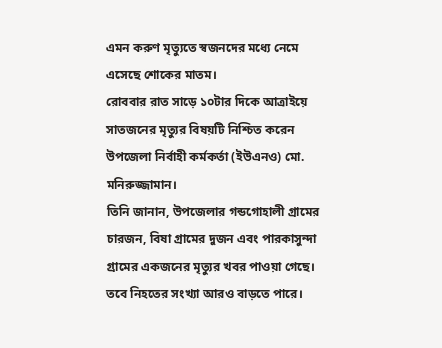এমন করুণ মৃত্যুতে স্বজনদের মধ্যে নেমে এসেছে শোকের মাতম।
রোববার রাত সাড়ে ১০টার দিকে আত্রাইয়ে সাতজনের মৃত্যুর বিষয়টি নিশ্চিত করেন উপজেলা নির্বাহী কর্মকর্তা (ইউএনও) মো. মনিরুজ্জামান।
তিনি জানান, উপজেলার গন্ডগোহালী গ্রামের চারজন, বিষা গ্রামের দুজন এবং পারকাসুন্দা গ্রামের একজনের মৃত্যুর খবর পাওয়া গেছে। তবে নিহতের সংখ্যা আরও বাড়তে পারে।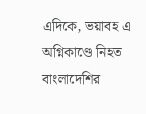এদিকে, ভয়াবহ এ অগ্নিকাণ্ডে নিহত বাংলাদেশির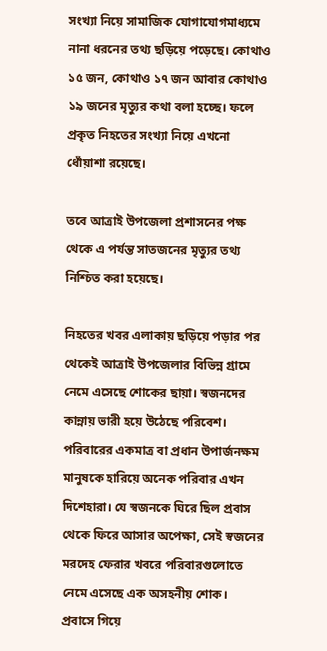সংখ্যা নিয়ে সামাজিক যোগাযোগমাধ্যমে নানা ধরনের তথ্য ছড়িয়ে পড়েছে। কোথাও ১৫ জন, কোথাও ১৭ জন আবার কোথাও ১৯ জনের মৃত্যুর কথা বলা হচ্ছে। ফলে প্রকৃত নিহতের সংখ্যা নিয়ে এখনো ধোঁয়াশা রয়েছে।

তবে আত্রাই উপজেলা প্রশাসনের পক্ষ থেকে এ পর্যন্ত সাতজনের মৃত্যুর তথ্য নিশ্চিত করা হয়েছে।

নিহতের খবর এলাকায় ছড়িয়ে পড়ার পর থেকেই আত্রাই উপজেলার বিভিন্ন গ্রামে নেমে এসেছে শোকের ছায়া। স্বজনদের কান্নায় ভারী হয়ে উঠেছে পরিবেশ। পরিবারের একমাত্র বা প্রধান উপার্জনক্ষম মানুষকে হারিয়ে অনেক পরিবার এখন দিশেহারা। যে স্বজনকে ঘিরে ছিল প্রবাস থেকে ফিরে আসার অপেক্ষা, সেই স্বজনের মরদেহ ফেরার খবরে পরিবারগুলোতে নেমে এসেছে এক অসহনীয় শোক।
প্রবাসে গিয়ে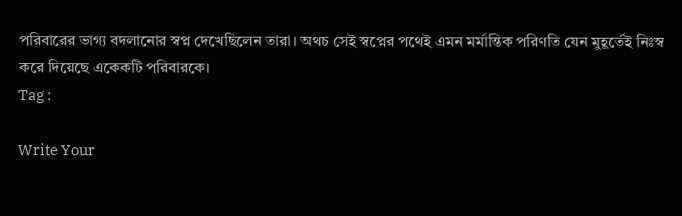পরিবারের ভাগ্য বদলানোর স্বপ্ন দেখেছিলেন তারা। অথচ সেই স্বপ্নের পথেই এমন মর্মান্তিক পরিণতি যেন মুহূর্তেই নিঃস্ব করে দিয়েছে একেকটি পরিবারকে।
Tag :

Write Your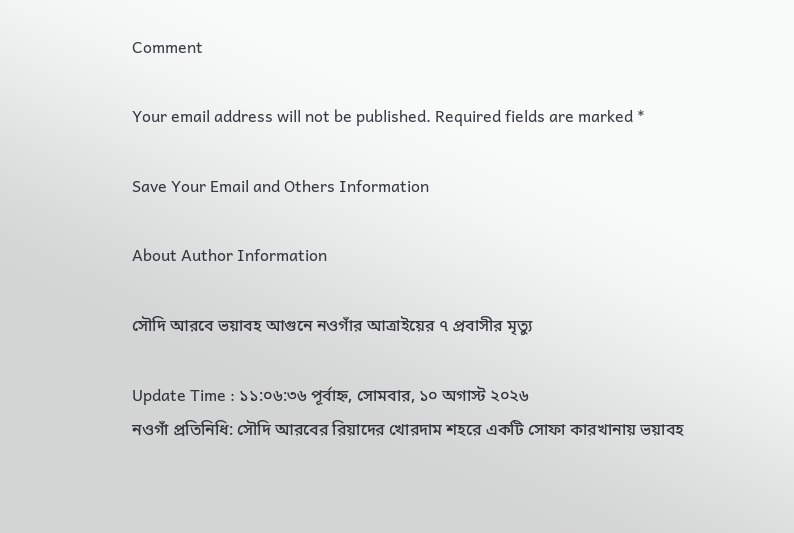Comment

Your email address will not be published. Required fields are marked *

Save Your Email and Others Information

About Author Information

সৌদি আরবে ভয়াবহ আগুনে নওগাঁর আত্রাইয়ের ৭ প্রবাসীর মৃত্যু

Update Time : ১১:০৬:৩৬ পূর্বাহ্ন, সোমবার, ১০ অগাস্ট ২০২৬
নওগাঁ প্রতিনিধি: সৌদি আরবের রিয়াদের খোরদাম শহরে একটি সোফা কারখানায় ভয়াবহ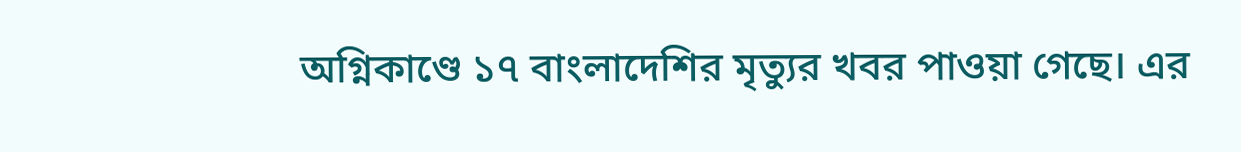অগ্নিকাণ্ডে ১৭ বাংলাদেশির মৃত্যুর খবর পাওয়া গেছে। এর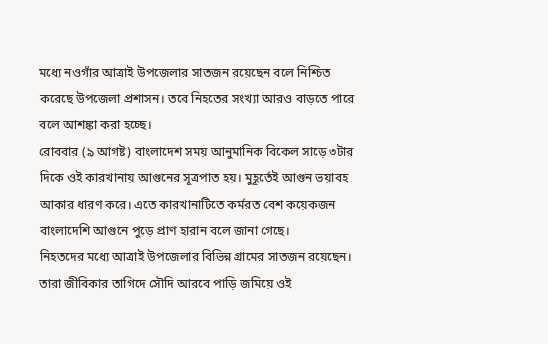মধ্যে নওগাঁর আত্রাই উপজেলার সাতজন রয়েছেন বলে নিশ্চিত করেছে উপজেলা প্রশাসন। তবে নিহতের সংখ্যা আরও বাড়তে পারে বলে আশঙ্কা করা হচ্ছে।
রোববার (৯ আগষ্ট) বাংলাদেশ সময় আনুমানিক বিকেল সাড়ে ৩টার দিকে ওই কারখানায় আগুনের সূত্রপাত হয়। মুহূর্তেই আগুন ভয়াবহ আকার ধারণ করে। এতে কারখানাটিতে কর্মরত বেশ কয়েকজন বাংলাদেশি আগুনে পুড়ে প্রাণ হারান বলে জানা গেছে।
নিহতদের মধ্যে আত্রাই উপজেলার বিভিন্ন গ্রামের সাতজন রয়েছেন। তারা জীবিকার তাগিদে সৌদি আরবে পাড়ি জমিয়ে ওই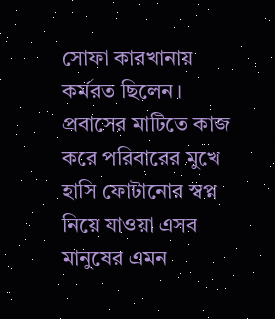সোফা কারখানায় কর্মরত ছিলেন। প্রবাসের মাটিতে কাজ করে পরিবারের মুখে হাসি ফোটানোর স্বপ্ন নিয়ে যাওয়া এসব মানুষের এমন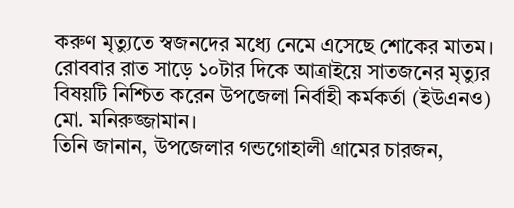করুণ মৃত্যুতে স্বজনদের মধ্যে নেমে এসেছে শোকের মাতম।
রোববার রাত সাড়ে ১০টার দিকে আত্রাইয়ে সাতজনের মৃত্যুর বিষয়টি নিশ্চিত করেন উপজেলা নির্বাহী কর্মকর্তা (ইউএনও) মো. মনিরুজ্জামান।
তিনি জানান, উপজেলার গন্ডগোহালী গ্রামের চারজন,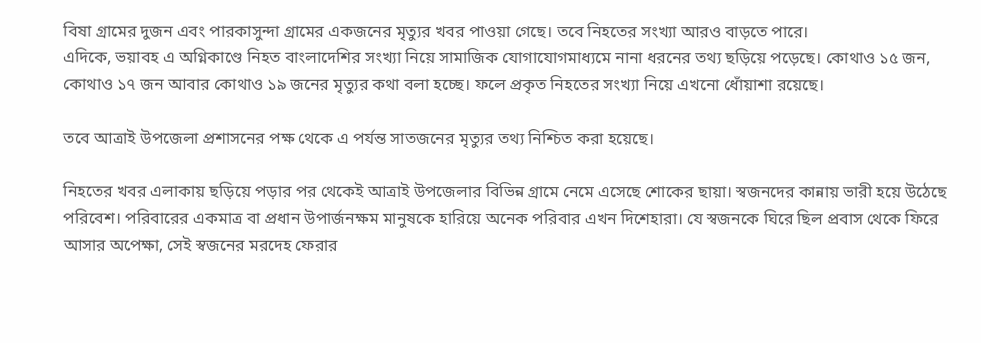বিষা গ্রামের দুজন এবং পারকাসুন্দা গ্রামের একজনের মৃত্যুর খবর পাওয়া গেছে। তবে নিহতের সংখ্যা আরও বাড়তে পারে।
এদিকে, ভয়াবহ এ অগ্নিকাণ্ডে নিহত বাংলাদেশির সংখ্যা নিয়ে সামাজিক যোগাযোগমাধ্যমে নানা ধরনের তথ্য ছড়িয়ে পড়েছে। কোথাও ১৫ জন, কোথাও ১৭ জন আবার কোথাও ১৯ জনের মৃত্যুর কথা বলা হচ্ছে। ফলে প্রকৃত নিহতের সংখ্যা নিয়ে এখনো ধোঁয়াশা রয়েছে।

তবে আত্রাই উপজেলা প্রশাসনের পক্ষ থেকে এ পর্যন্ত সাতজনের মৃত্যুর তথ্য নিশ্চিত করা হয়েছে।

নিহতের খবর এলাকায় ছড়িয়ে পড়ার পর থেকেই আত্রাই উপজেলার বিভিন্ন গ্রামে নেমে এসেছে শোকের ছায়া। স্বজনদের কান্নায় ভারী হয়ে উঠেছে পরিবেশ। পরিবারের একমাত্র বা প্রধান উপার্জনক্ষম মানুষকে হারিয়ে অনেক পরিবার এখন দিশেহারা। যে স্বজনকে ঘিরে ছিল প্রবাস থেকে ফিরে আসার অপেক্ষা, সেই স্বজনের মরদেহ ফেরার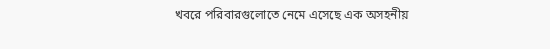খবরে পরিবারগুলোতে নেমে এসেছে এক অসহনীয়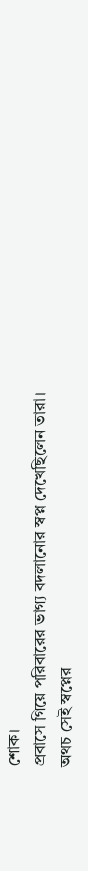শোক।
প্রবাসে গিয়ে পরিবারের ভাগ্য বদলানোর স্বপ্ন দেখেছিলেন তারা। অথচ সেই স্বপ্নের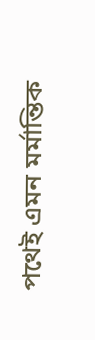পথেই এমন মর্মান্তিক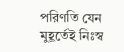পরিণতি যেন মুহূর্তেই নিঃস্ব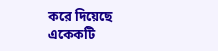করে দিয়েছে একেকটি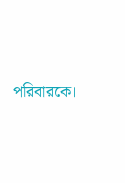পরিবারকে।